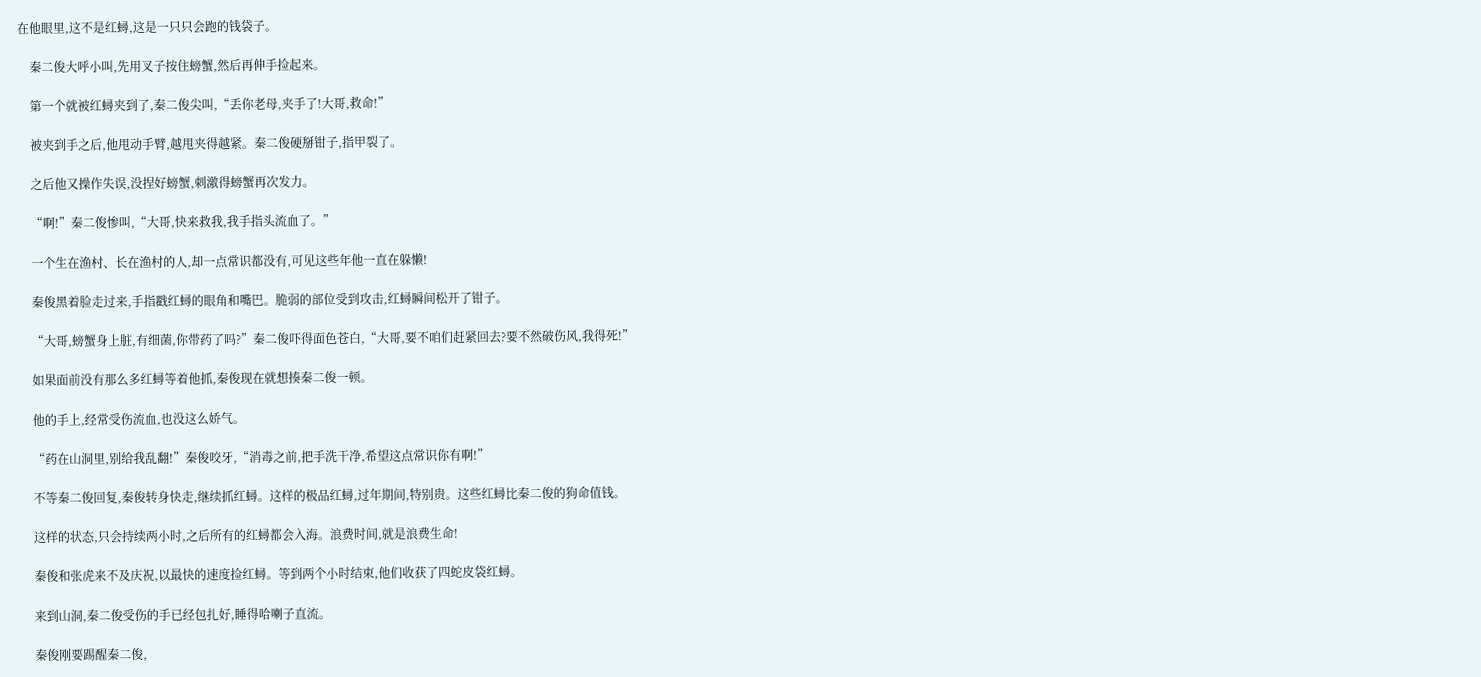在他眼里,这不是红蟳,这是一只只会跑的钱袋子。

    秦二俊大呼小叫,先用叉子按住螃蟹,然后再伸手捡起来。

    第一个就被红蟳夹到了,秦二俊尖叫,“丢你老母,夹手了!大哥,救命!”

    被夹到手之后,他甩动手臂,越甩夹得越紧。秦二俊硬掰钳子,指甲裂了。

    之后他又操作失误,没捏好螃蟹,刺激得螃蟹再次发力。

    “啊!”秦二俊惨叫,“大哥,快来救我,我手指头流血了。”

    一个生在渔村、长在渔村的人,却一点常识都没有,可见这些年他一直在躲懒!

    秦俊黑着脸走过来,手指戳红蟳的眼角和嘴巴。脆弱的部位受到攻击,红蟳瞬间松开了钳子。

    “大哥,螃蟹身上脏,有细菌,你带药了吗?”秦二俊吓得面色苍白,“大哥,要不咱们赶紧回去?要不然破伤风,我得死!”

    如果面前没有那么多红蟳等着他抓,秦俊现在就想揍秦二俊一顿。

    他的手上,经常受伤流血,也没这么娇气。

    “药在山洞里,别给我乱翻!”秦俊咬牙,“消毒之前,把手洗干净,希望这点常识你有啊!”

    不等秦二俊回复,秦俊转身快走,继续抓红蟳。这样的极品红蟳,过年期间,特别贵。这些红蟳比秦二俊的狗命值钱。

    这样的状态,只会持续两小时,之后所有的红蟳都会入海。浪费时间,就是浪费生命!

    秦俊和张虎来不及庆祝,以最快的速度捡红蟳。等到两个小时结束,他们收获了四蛇皮袋红蟳。

    来到山洞,秦二俊受伤的手已经包扎好,睡得哈喇子直流。

    秦俊刚要踢醒秦二俊,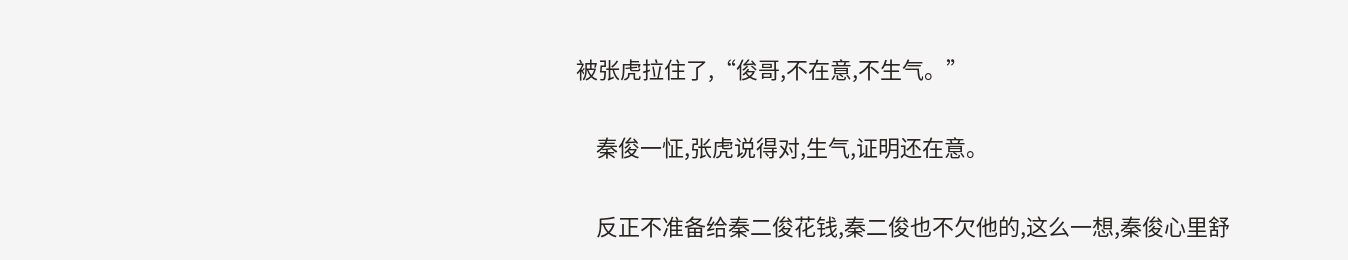被张虎拉住了,“俊哥,不在意,不生气。”

    秦俊一怔,张虎说得对,生气,证明还在意。

    反正不准备给秦二俊花钱,秦二俊也不欠他的,这么一想,秦俊心里舒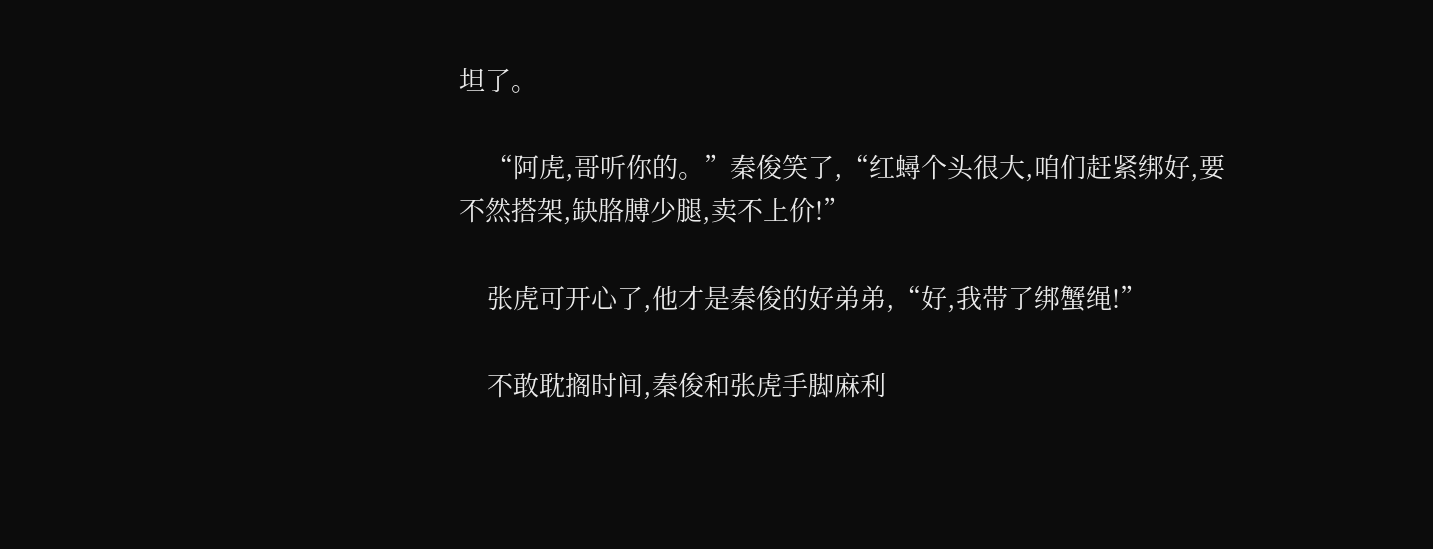坦了。

    “阿虎,哥听你的。”秦俊笑了,“红蟳个头很大,咱们赶紧绑好,要不然搭架,缺胳膊少腿,卖不上价!”

    张虎可开心了,他才是秦俊的好弟弟,“好,我带了绑蟹绳!”

    不敢耽搁时间,秦俊和张虎手脚麻利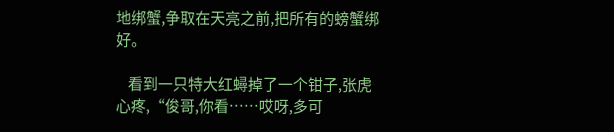地绑蟹,争取在天亮之前,把所有的螃蟹绑好。

    看到一只特大红蟳掉了一个钳子,张虎心疼,“俊哥,你看……哎呀,多可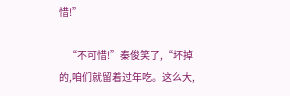惜!”

    “不可惜!”秦俊笑了,“坏掉的,咱们就留着过年吃。这么大,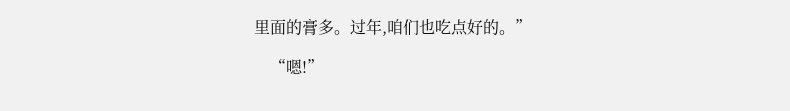里面的膏多。过年,咱们也吃点好的。”

    “嗯!”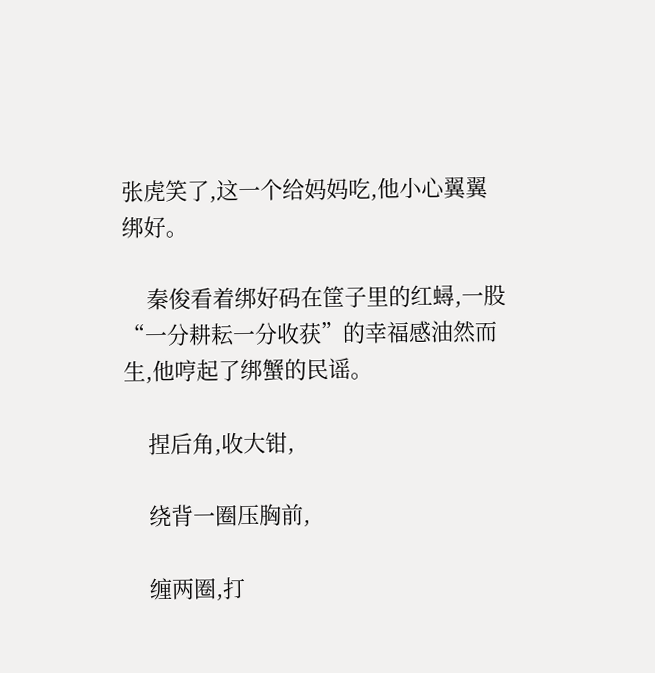张虎笑了,这一个给妈妈吃,他小心翼翼绑好。

    秦俊看着绑好码在筐子里的红蟳,一股“一分耕耘一分收获”的幸福感油然而生,他哼起了绑蟹的民谣。

    捏后角,收大钳,

    绕背一圈压胸前,

    缠两圈,打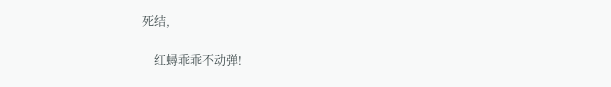死结,

    红蟳乖乖不动弹!